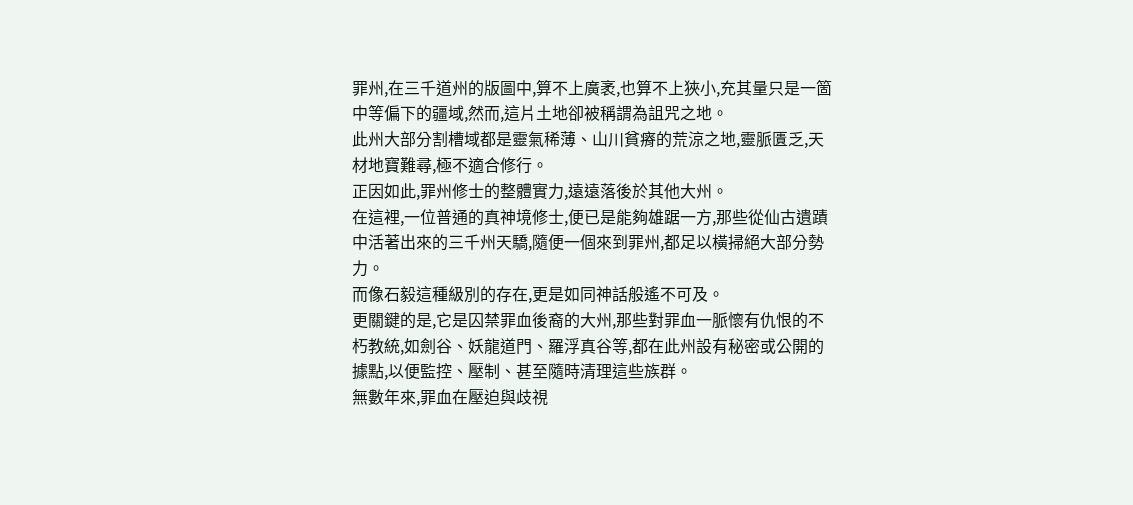罪州,在三千道州的版圖中,算不上廣袤,也算不上狹小,充其量只是一箇中等偏下的疆域,然而,這片土地卻被稱謂為詛咒之地。
此州大部分割槽域都是靈氣稀薄、山川貧瘠的荒涼之地,靈脈匱乏,天材地寶難尋,極不適合修行。
正因如此,罪州修士的整體實力,遠遠落後於其他大州。
在這裡,一位普通的真神境修士,便已是能夠雄踞一方,那些從仙古遺蹟中活著出來的三千州天驕,隨便一個來到罪州,都足以橫掃絕大部分勢力。
而像石毅這種級別的存在,更是如同神話般遙不可及。
更關鍵的是,它是囚禁罪血後裔的大州,那些對罪血一脈懷有仇恨的不朽教統,如劍谷、妖龍道門、羅浮真谷等,都在此州設有秘密或公開的據點,以便監控、壓制、甚至隨時清理這些族群。
無數年來,罪血在壓迫與歧視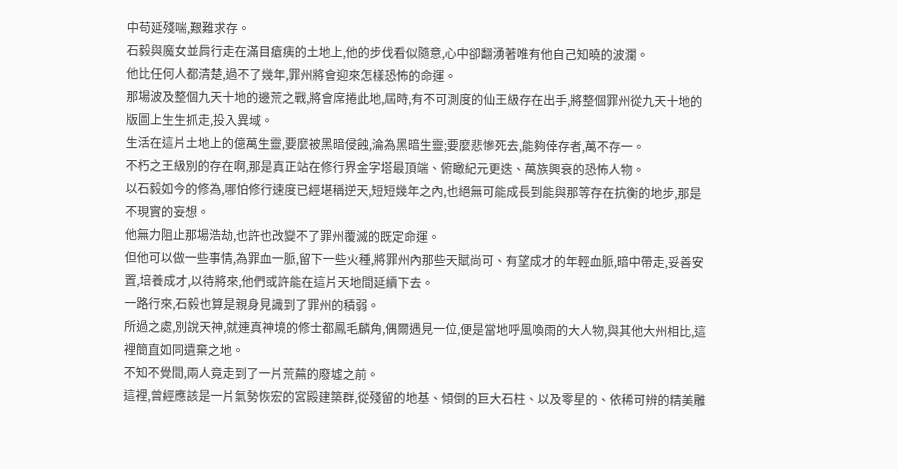中苟延殘喘,艱難求存。
石毅與魔女並肩行走在滿目瘡痍的土地上,他的步伐看似隨意,心中卻翻湧著唯有他自己知曉的波瀾。
他比任何人都清楚,過不了幾年,罪州將會迎來怎樣恐怖的命運。
那場波及整個九天十地的邊荒之戰,將會席捲此地,屆時,有不可測度的仙王級存在出手,將整個罪州從九天十地的版圖上生生抓走,投入異域。
生活在這片土地上的億萬生靈,要麼被黑暗侵蝕,淪為黑暗生靈;要麼悲慘死去,能夠倖存者,萬不存一。
不朽之王級別的存在啊,那是真正站在修行界金字塔最頂端、俯瞰紀元更迭、萬族興衰的恐怖人物。
以石毅如今的修為,哪怕修行速度已經堪稱逆天,短短幾年之內,也絕無可能成長到能與那等存在抗衡的地步,那是不現實的妄想。
他無力阻止那場浩劫,也許也改變不了罪州覆滅的既定命運。
但他可以做一些事情,為罪血一脈,留下一些火種,將罪州內那些天賦尚可、有望成才的年輕血脈,暗中帶走,妥善安置,培養成才,以待將來,他們或許能在這片天地間延續下去。
一路行來,石毅也算是親身見識到了罪州的積弱。
所過之處,別說天神,就連真神境的修士都鳳毛麟角,偶爾遇見一位,便是當地呼風喚雨的大人物,與其他大州相比,這裡簡直如同遺棄之地。
不知不覺間,兩人竟走到了一片荒蕪的廢墟之前。
這裡,曾經應該是一片氣勢恢宏的宮殿建築群,從殘留的地基、傾倒的巨大石柱、以及零星的、依稀可辨的精美雕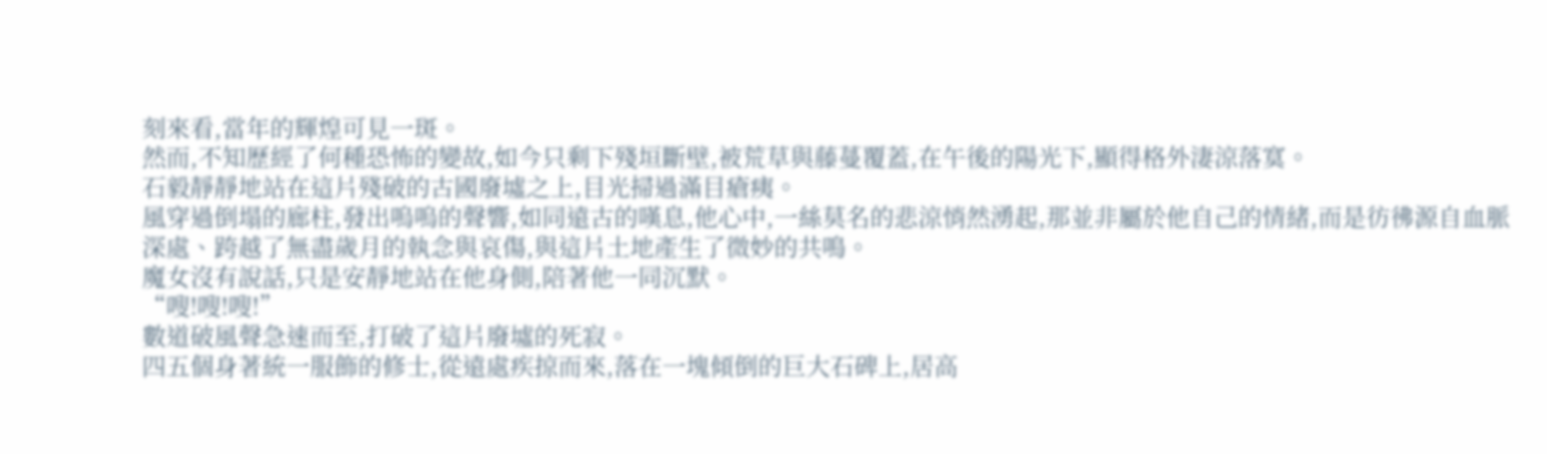刻來看,當年的輝煌可見一斑。
然而,不知歷經了何種恐怖的變故,如今只剩下殘垣斷壁,被荒草與藤蔓覆蓋,在午後的陽光下,顯得格外淒涼落寞。
石毅靜靜地站在這片殘破的古國廢墟之上,目光掃過滿目瘡痍。
風穿過倒塌的廊柱,發出嗚嗚的聲響,如同遠古的嘆息,他心中,一絲莫名的悲涼悄然湧起,那並非屬於他自己的情緒,而是彷彿源自血脈深處、跨越了無盡歲月的執念與哀傷,與這片土地產生了微妙的共鳴。
魔女沒有說話,只是安靜地站在他身側,陪著他一同沉默。
“嗖!嗖!嗖!”
數道破風聲急速而至,打破了這片廢墟的死寂。
四五個身著統一服飾的修士,從遠處疾掠而來,落在一塊傾倒的巨大石碑上,居高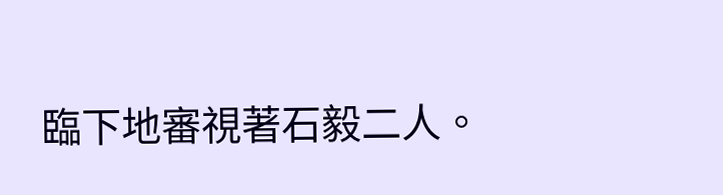臨下地審視著石毅二人。